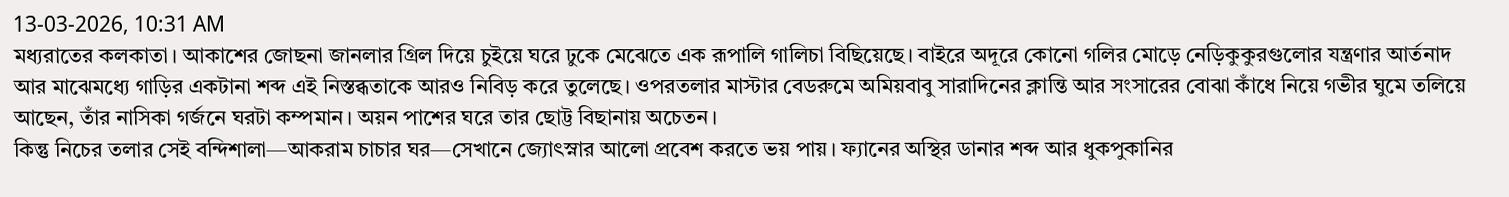13-03-2026, 10:31 AM
মধ্যরাতের কলকাতা। আকাশের জোছনা জানলার গ্রিল দিয়ে চুইয়ে ঘরে ঢুকে মেঝেতে এক রূপালি গালিচা বিছিয়েছে। বাইরে অদূরে কোনো গলির মোড়ে নেড়িকুকুরগুলোর যন্ত্রণার আর্তনাদ আর মাঝেমধ্যে গাড়ির একটানা শব্দ এই নিস্তব্ধতাকে আরও নিবিড় করে তুলেছে। ওপরতলার মাস্টার বেডরুমে অমিয়বাবু সারাদিনের ক্লান্তি আর সংসারের বোঝা কাঁধে নিয়ে গভীর ঘুমে তলিয়ে আছেন, তাঁর নাসিকা গর্জনে ঘরটা কম্পমান। অয়ন পাশের ঘরে তার ছোট্ট বিছানায় অচেতন।
কিন্তু নিচের তলার সেই বন্দিশালা—আকরাম চাচার ঘর—সেখানে জ্যোৎস্নার আলো প্রবেশ করতে ভয় পায়। ফ্যানের অস্থির ডানার শব্দ আর ধুকপুকানির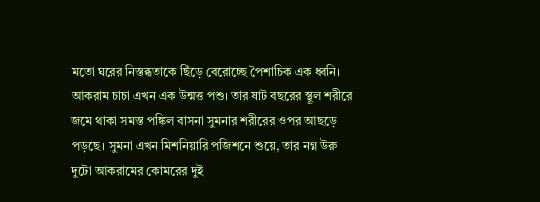মতো ঘরের নিস্তব্ধতাকে ছিঁড়ে বেরোচ্ছে পৈশাচিক এক ধ্বনি।
আকরাম চাচা এখন এক উন্মত্ত পশু। তার ষাট বছরের স্থূল শরীরে জমে থাকা সমস্ত পঙ্কিল বাসনা সুমনার শরীরের ওপর আছড়ে পড়ছে। সুমনা এখন মিশনিয়ারি পজিশনে শুয়ে, তার নগ্ন উরু দুটো আকরামের কোমরের দুই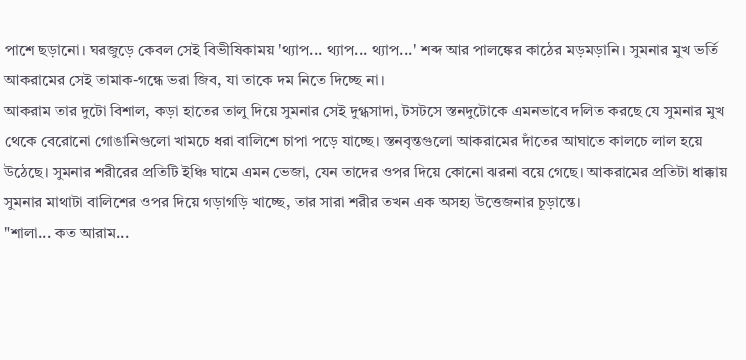পাশে ছড়ানো। ঘরজুড়ে কেবল সেই বিভীষিকাময় 'থ্যাপ... থ্যাপ... থ্যাপ...' শব্দ আর পালঙ্কের কাঠের মড়মড়ানি। সুমনার মুখ ভর্তি আকরামের সেই তামাক-গন্ধে ভরা জিব, যা তাকে দম নিতে দিচ্ছে না।
আকরাম তার দুটো বিশাল, কড়া হাতের তালু দিয়ে সুমনার সেই দুগ্ধসাদা, টসটসে স্তনদুটোকে এমনভাবে দলিত করছে যে সুমনার মুখ থেকে বেরোনো গোঙানিগুলো খামচে ধরা বালিশে চাপা পড়ে যাচ্ছে। স্তনবৃন্তগুলো আকরামের দাঁতের আঘাতে কালচে লাল হয়ে উঠেছে। সুমনার শরীরের প্রতিটি ইঞ্চি ঘামে এমন ভেজা, যেন তাদের ওপর দিয়ে কোনো ঝরনা বয়ে গেছে। আকরামের প্রতিটা ধাক্কায় সুমনার মাথাটা বালিশের ওপর দিয়ে গড়াগড়ি খাচ্ছে, তার সারা শরীর তখন এক অসহ্য উত্তেজনার চূড়ান্তে।
"শালা... কত আরাম...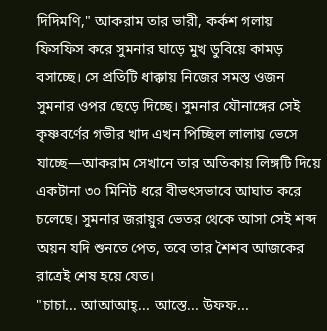দিদিমণি," আকরাম তার ভারী, কর্কশ গলায় ফিসফিস করে সুমনার ঘাড়ে মুখ ডুবিয়ে কামড় বসাচ্ছে। সে প্রতিটি ধাক্কায় নিজের সমস্ত ওজন সুমনার ওপর ছেড়ে দিচ্ছে। সুমনার যৌনাঙ্গের সেই কৃষ্ণবর্ণের গভীর খাদ এখন পিচ্ছিল লালায় ভেসে যাচ্ছে—আকরাম সেখানে তার অতিকায় লিঙ্গটি দিয়ে একটানা ৩০ মিনিট ধরে বীভৎসভাবে আঘাত করে চলেছে। সুমনার জরায়ুর ভেতর থেকে আসা সেই শব্দ অয়ন যদি শুনতে পেত, তবে তার শৈশব আজকের রাত্রেই শেষ হয়ে যেত।
"চাচা... আআআহ্... আস্তে... উফফ...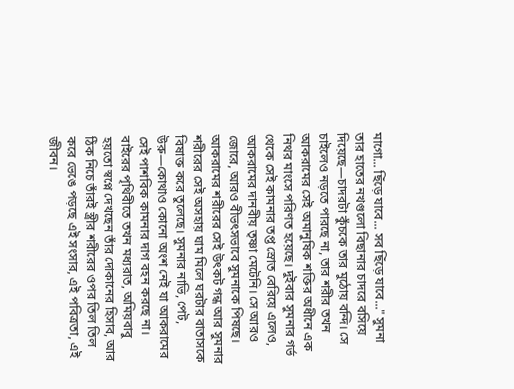মাগো... ছিঁড়ে যাবে... সব ছিঁড়ে যাবে..." সুমনা তার হাতের নখগুলো বিছানার চাদরে বসিয়ে দিয়েছে—চাদরটা কুঁচকে তার মুঠোয় বন্দি। সে চাইলেও নড়তে পারছে না, তার শরীর তখন আকরামের সেই অমানুষিক শক্তির অধীনে এক নিথর মাংসে পরিণত হয়েছে। দুইবার সুমনার গর্ভ থেকে সেই কামনার তপ্ত স্রোত বেরিয়ে এলেও, আকরামের দানবীয় তৃষ্ণা মেটেনি। সে আরও জোরে, আরও বীভৎসভাবে সুমনাকে পিষছে।
আকরামের শরীরের সেই উৎকট গন্ধ আর সুমনার শরীরের সেই অসহায় ঘাম মিলে ঘরটার বাতাসকে বিষাক্ত করে তুলেছে। সুমনার নাভি, পেট, উরু—কোথাও কোনো অংশ নেই যা আকরামের সেই পাশবিক কামনার দাগ বহন করছে না। বাইরের পৃথিবীতে তখন মধ্যরাত, অমিয়বাবু হয়তো স্বপ্নে দেখছেন তাঁর দোকানের হিসাব, আর ঠিক নিচে তাঁরই স্ত্রীর শরীরের ওপর তিল তিল করে ভেঙে পড়ছে এই সংসার, এই পবিত্রতা, এই জীবন।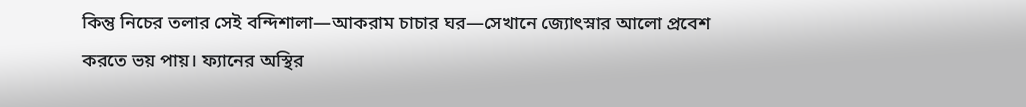কিন্তু নিচের তলার সেই বন্দিশালা—আকরাম চাচার ঘর—সেখানে জ্যোৎস্নার আলো প্রবেশ করতে ভয় পায়। ফ্যানের অস্থির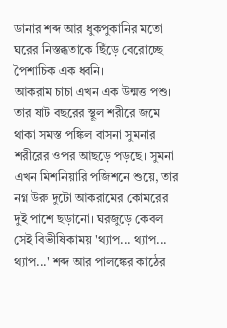ডানার শব্দ আর ধুকপুকানির মতো ঘরের নিস্তব্ধতাকে ছিঁড়ে বেরোচ্ছে পৈশাচিক এক ধ্বনি।
আকরাম চাচা এখন এক উন্মত্ত পশু। তার ষাট বছরের স্থূল শরীরে জমে থাকা সমস্ত পঙ্কিল বাসনা সুমনার শরীরের ওপর আছড়ে পড়ছে। সুমনা এখন মিশনিয়ারি পজিশনে শুয়ে, তার নগ্ন উরু দুটো আকরামের কোমরের দুই পাশে ছড়ানো। ঘরজুড়ে কেবল সেই বিভীষিকাময় 'থ্যাপ... থ্যাপ... থ্যাপ...' শব্দ আর পালঙ্কের কাঠের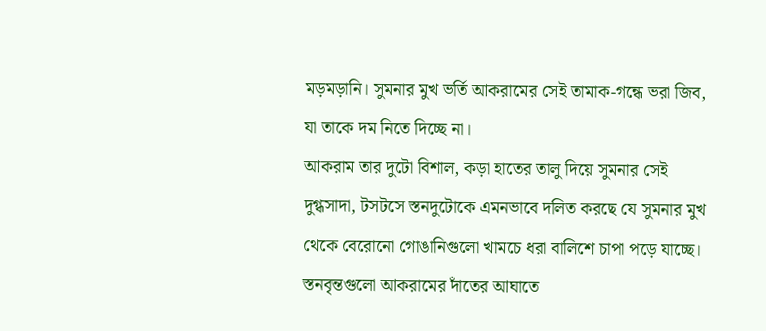মড়মড়ানি। সুমনার মুখ ভর্তি আকরামের সেই তামাক-গন্ধে ভরা জিব, যা তাকে দম নিতে দিচ্ছে না।
আকরাম তার দুটো বিশাল, কড়া হাতের তালু দিয়ে সুমনার সেই দুগ্ধসাদা, টসটসে স্তনদুটোকে এমনভাবে দলিত করছে যে সুমনার মুখ থেকে বেরোনো গোঙানিগুলো খামচে ধরা বালিশে চাপা পড়ে যাচ্ছে। স্তনবৃন্তগুলো আকরামের দাঁতের আঘাতে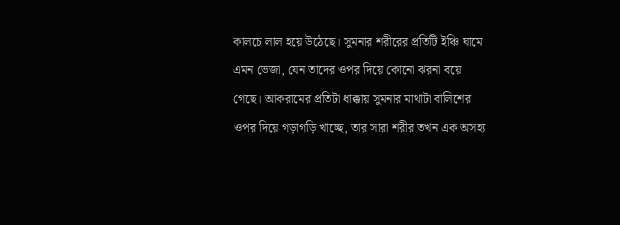কালচে লাল হয়ে উঠেছে। সুমনার শরীরের প্রতিটি ইঞ্চি ঘামে এমন ভেজা, যেন তাদের ওপর দিয়ে কোনো ঝরনা বয়ে গেছে। আকরামের প্রতিটা ধাক্কায় সুমনার মাথাটা বালিশের ওপর দিয়ে গড়াগড়ি খাচ্ছে, তার সারা শরীর তখন এক অসহ্য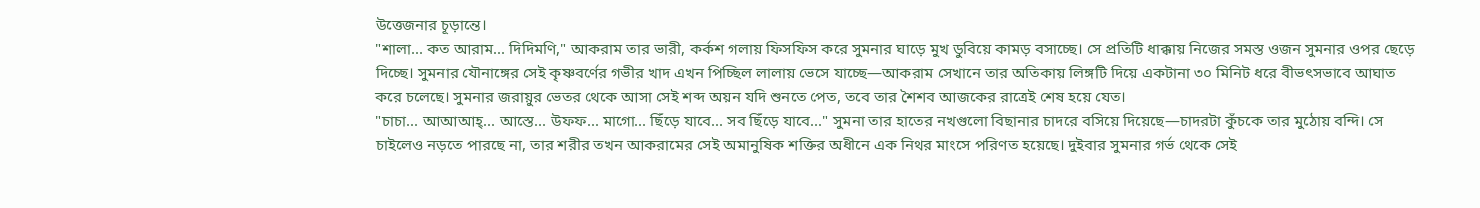উত্তেজনার চূড়ান্তে।
"শালা... কত আরাম... দিদিমণি," আকরাম তার ভারী, কর্কশ গলায় ফিসফিস করে সুমনার ঘাড়ে মুখ ডুবিয়ে কামড় বসাচ্ছে। সে প্রতিটি ধাক্কায় নিজের সমস্ত ওজন সুমনার ওপর ছেড়ে দিচ্ছে। সুমনার যৌনাঙ্গের সেই কৃষ্ণবর্ণের গভীর খাদ এখন পিচ্ছিল লালায় ভেসে যাচ্ছে—আকরাম সেখানে তার অতিকায় লিঙ্গটি দিয়ে একটানা ৩০ মিনিট ধরে বীভৎসভাবে আঘাত করে চলেছে। সুমনার জরায়ুর ভেতর থেকে আসা সেই শব্দ অয়ন যদি শুনতে পেত, তবে তার শৈশব আজকের রাত্রেই শেষ হয়ে যেত।
"চাচা... আআআহ্... আস্তে... উফফ... মাগো... ছিঁড়ে যাবে... সব ছিঁড়ে যাবে..." সুমনা তার হাতের নখগুলো বিছানার চাদরে বসিয়ে দিয়েছে—চাদরটা কুঁচকে তার মুঠোয় বন্দি। সে চাইলেও নড়তে পারছে না, তার শরীর তখন আকরামের সেই অমানুষিক শক্তির অধীনে এক নিথর মাংসে পরিণত হয়েছে। দুইবার সুমনার গর্ভ থেকে সেই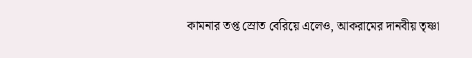কামনার তপ্ত স্রোত বেরিয়ে এলেও, আকরামের দানবীয় তৃষ্ণা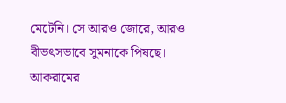মেটেনি। সে আরও জোরে, আরও বীভৎসভাবে সুমনাকে পিষছে।
আকরামের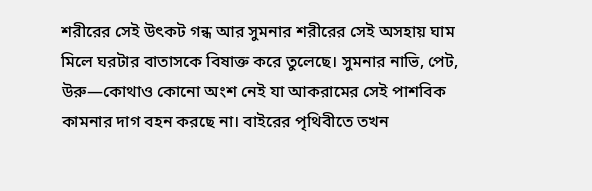শরীরের সেই উৎকট গন্ধ আর সুমনার শরীরের সেই অসহায় ঘাম মিলে ঘরটার বাতাসকে বিষাক্ত করে তুলেছে। সুমনার নাভি, পেট, উরু—কোথাও কোনো অংশ নেই যা আকরামের সেই পাশবিক কামনার দাগ বহন করছে না। বাইরের পৃথিবীতে তখন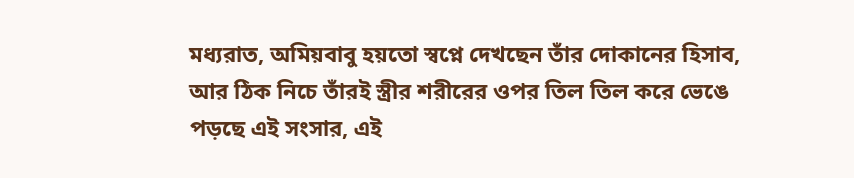মধ্যরাত, অমিয়বাবু হয়তো স্বপ্নে দেখছেন তাঁর দোকানের হিসাব, আর ঠিক নিচে তাঁরই স্ত্রীর শরীরের ওপর তিল তিল করে ভেঙে পড়ছে এই সংসার, এই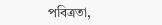পবিত্রতা,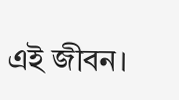এই জীবন।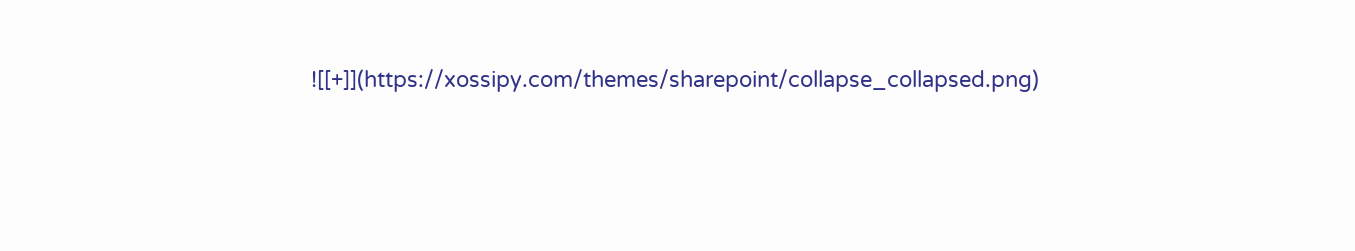![[+]](https://xossipy.com/themes/sharepoint/collapse_collapsed.png)